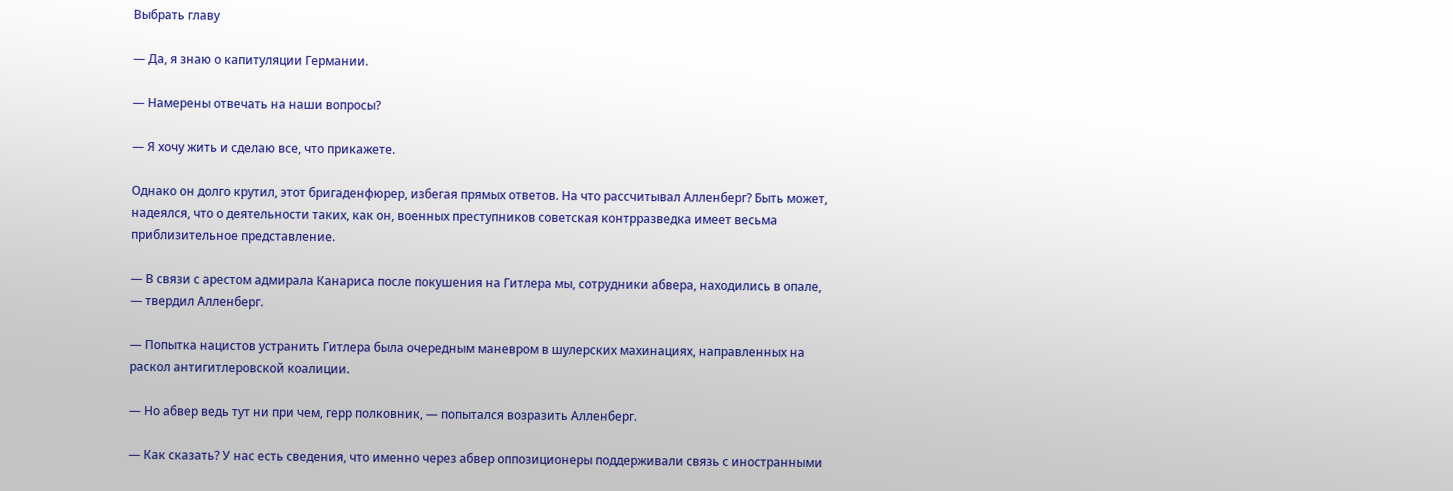Выбрать главу

— Да, я знаю о капитуляции Германии.

— Намерены отвечать на наши вопросы?

— Я хочу жить и сделаю все, что прикажете.

Однако он долго крутил, этот бригаденфюрер, избегая прямых ответов. На что рассчитывал Алленберг? Быть может, надеялся, что о деятельности таких, как он, военных преступников советская контрразведка имеет весьма приблизительное представление.

— В связи с арестом адмирала Канариса после покушения на Гитлера мы, сотрудники абвера, находились в опале, — твердил Алленберг.

— Попытка нацистов устранить Гитлера была очередным маневром в шулерских махинациях, направленных на раскол антигитлеровской коалиции.

— Но абвер ведь тут ни при чем, герр полковник, — попытался возразить Алленберг.

— Как сказать? У нас есть сведения, что именно через абвер оппозиционеры поддерживали связь с иностранными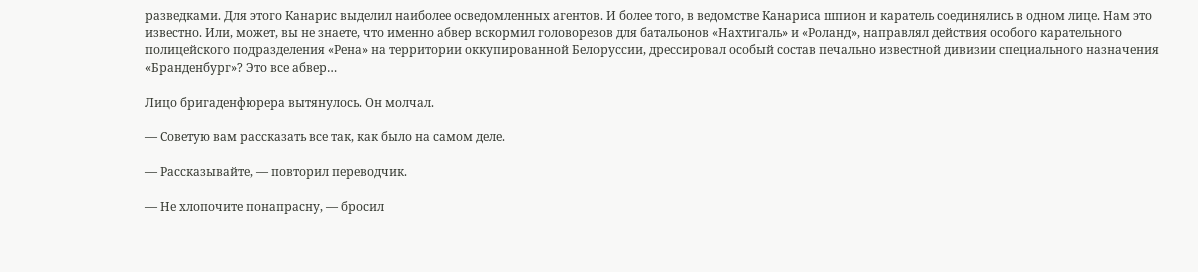разведками. Для этого Канарис выделил наиболее осведомленных агентов. И более того, в ведомстве Канариса шпион и каратель соединялись в одном лице. Нам это известно. Или, может, вы не знаете, что именно абвер вскормил головорезов для батальонов «Нахтигаль» и «Роланд», направлял действия особого карательного полицейского подразделения «Рена» на территории оккупированной Белоруссии, дрессировал особый состав печально известной дивизии специального назначения «Бранденбург»? Это все абвер…

Лицо бригаденфюрера вытянулось. Он молчал.

— Советую вам рассказать все так, как было на самом деле.

— Рассказывайте, — повторил переводчик.

— Не хлопочите понапрасну, — бросил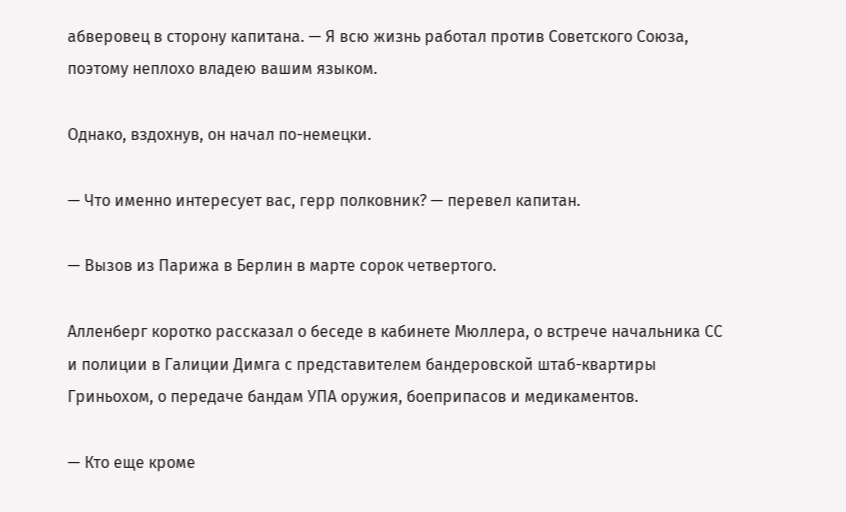абверовец в сторону капитана. — Я всю жизнь работал против Советского Союза, поэтому неплохо владею вашим языком.

Однако, вздохнув, он начал по-немецки.

— Что именно интересует вас, герр полковник? — перевел капитан.

— Вызов из Парижа в Берлин в марте сорок четвертого.

Алленберг коротко рассказал о беседе в кабинете Мюллера, о встрече начальника СС и полиции в Галиции Димга с представителем бандеровской штаб-квартиры Гриньохом, о передаче бандам УПА оружия, боеприпасов и медикаментов.

— Кто еще кроме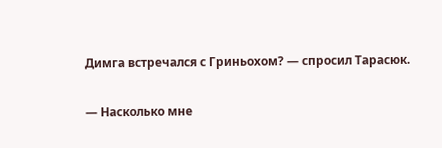Димга встречался с Гриньохом? — спросил Тарасюк.

— Насколько мне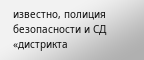известно, полиция безопасности и СД «дистрикта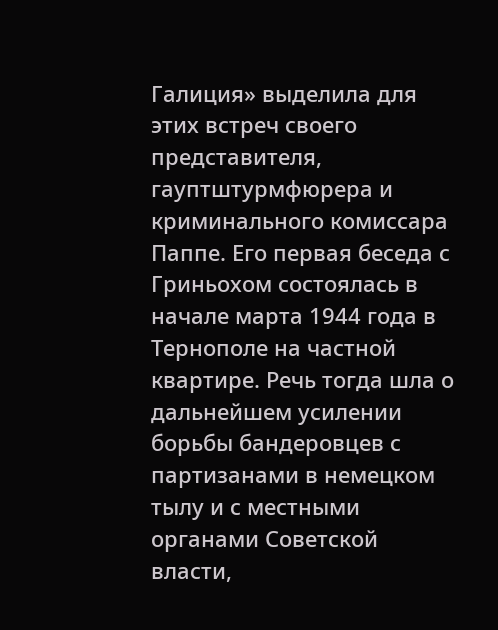Галиция» выделила для этих встреч своего представителя, гауптштурмфюрера и криминального комиссара Паппе. Его первая беседа с Гриньохом состоялась в начале марта 1944 года в Тернополе на частной квартире. Речь тогда шла о дальнейшем усилении борьбы бандеровцев с партизанами в немецком тылу и с местными органами Советской власти,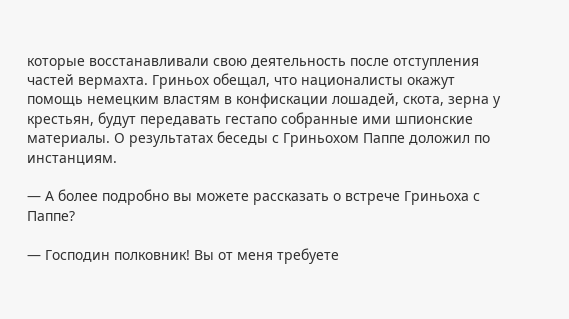которые восстанавливали свою деятельность после отступления частей вермахта. Гриньох обещал, что националисты окажут помощь немецким властям в конфискации лошадей, скота, зерна у крестьян, будут передавать гестапо собранные ими шпионские материалы. О результатах беседы с Гриньохом Паппе доложил по инстанциям.

— А более подробно вы можете рассказать о встрече Гриньоха с Паппе?

— Господин полковник! Вы от меня требуете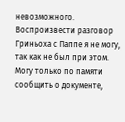невозможного. Воспроизвести разговор Гриньоха с Паппе я не могу, так как не был при этом. Могу только по памяти сообщить о документе,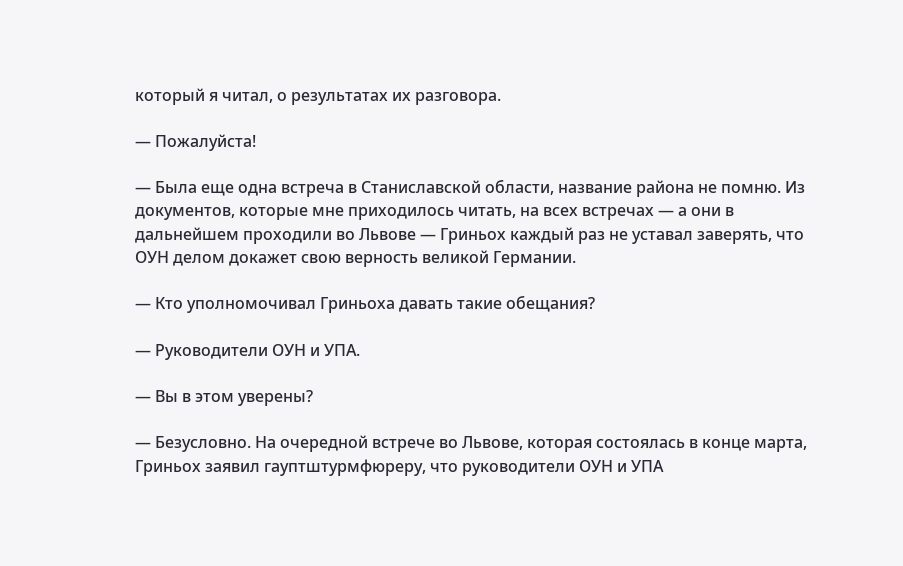который я читал, о результатах их разговора.

— Пожалуйста!

— Была еще одна встреча в Станиславской области, название района не помню. Из документов, которые мне приходилось читать, на всех встречах — а они в дальнейшем проходили во Львове — Гриньох каждый раз не уставал заверять, что ОУН делом докажет свою верность великой Германии.

— Кто уполномочивал Гриньоха давать такие обещания?

— Руководители ОУН и УПА.

— Вы в этом уверены?

— Безусловно. На очередной встрече во Львове, которая состоялась в конце марта, Гриньох заявил гауптштурмфюреру, что руководители ОУН и УПА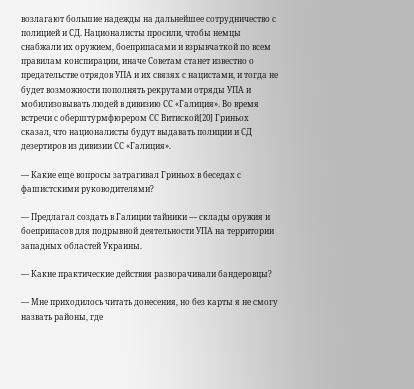возлагают большие надежды на дальнейшее сотрудничество с полицией и СД. Националисты просили, чтобы немцы снабжали их оружием, боеприпасами и взрывчаткой по всем правилам конспирации, иначе Советам станет известно о предательстве отрядов УПА и их связях с нацистами, и тогда не будет возможности пополнять рекрутами отряды УПА и мобилизовывать людей в дивизию СС «Галиция». Во время встречи с оберштурмфюрером СС Витиской[20] Гриньох сказал, что националисты будут выдавать полиции и СД дезертиров из дивизии СС «Галиция».

— Какие еще вопросы затрагивал Гриньох в беседах с фашистскими руководителями?

— Предлагал создать в Галиции тайники — склады оружия и боеприпасов для подрывной деятельности УПА на территории западных областей Украины.

— Какие практические действия разворачивали бандеровцы?

— Мне приходилось читать донесения, но без карты я не смогу назвать районы, где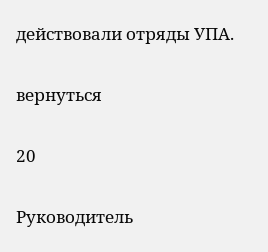действовали отряды УПА.

вернуться

20

Руководитель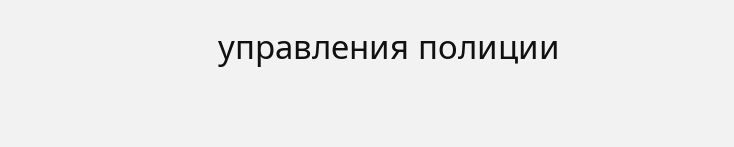управления полиции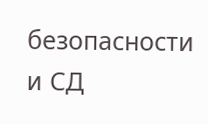безопасности и СД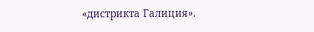«дистрикта Галиция».